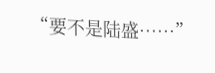“要不是陆盛……”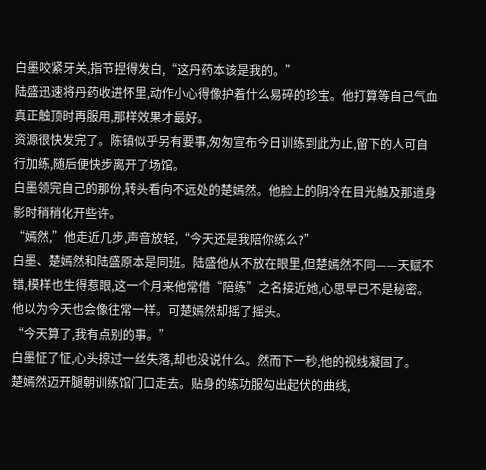白墨咬紧牙关,指节捏得发白,“这丹药本该是我的。”
陆盛迅速将丹药收进怀里,动作小心得像护着什么易碎的珍宝。他打算等自己气血真正触顶时再服用,那样效果才最好。
资源很快发完了。陈镇似乎另有要事,匆匆宣布今日训练到此为止,留下的人可自行加练,随后便快步离开了场馆。
白墨领完自己的那份,转头看向不远处的楚嫣然。他脸上的阴冷在目光触及那道身影时稍稍化开些许。
“嫣然,”他走近几步,声音放轻,“今天还是我陪你练么?”
白墨、楚嫣然和陆盛原本是同班。陆盛他从不放在眼里,但楚嫣然不同——天赋不错,模样也生得惹眼,这一个月来他常借“陪练”之名接近她,心思早已不是秘密。
他以为今天也会像往常一样。可楚嫣然却摇了摇头。
“今天算了,我有点别的事。”
白墨怔了怔,心头掠过一丝失落,却也没说什么。然而下一秒,他的视线凝固了。
楚嫣然迈开腿朝训练馆门口走去。贴身的练功服勾出起伏的曲线,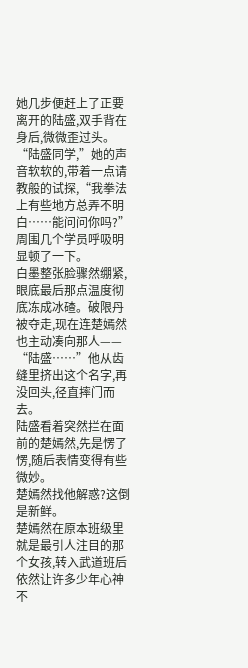她几步便赶上了正要离开的陆盛,双手背在身后,微微歪过头。
“陆盛同学,”她的声音软软的,带着一点请教般的试探,“我拳法上有些地方总弄不明白……能问问你吗?”
周围几个学员呼吸明显顿了一下。
白墨整张脸骤然绷紧,眼底最后那点温度彻底冻成冰碴。破限丹被夺走,现在连楚嫣然也主动凑向那人——
“陆盛……”他从齿缝里挤出这个名字,再没回头,径直摔门而去。
陆盛看着突然拦在面前的楚嫣然,先是愣了愣,随后表情变得有些微妙。
楚嫣然找他解惑?这倒是新鲜。
楚嫣然在原本班级里就是最引人注目的那个女孩,转入武道班后依然让许多少年心神不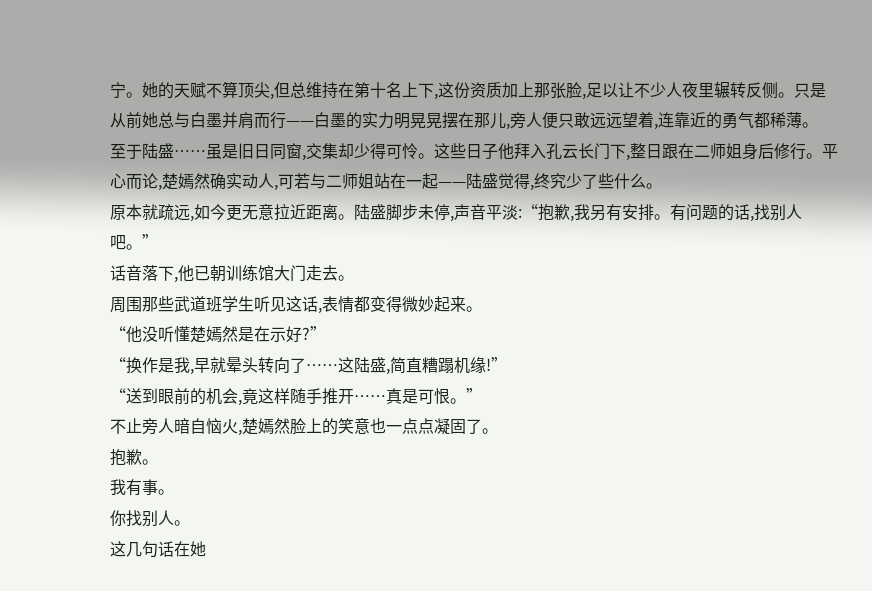宁。她的天赋不算顶尖,但总维持在第十名上下,这份资质加上那张脸,足以让不少人夜里辗转反侧。只是从前她总与白墨并肩而行——白墨的实力明晃晃摆在那儿,旁人便只敢远远望着,连靠近的勇气都稀薄。
至于陆盛……虽是旧日同窗,交集却少得可怜。这些日子他拜入孔云长门下,整日跟在二师姐身后修行。平心而论,楚嫣然确实动人,可若与二师姐站在一起——陆盛觉得,终究少了些什么。
原本就疏远,如今更无意拉近距离。陆盛脚步未停,声音平淡:“抱歉,我另有安排。有问题的话,找别人吧。”
话音落下,他已朝训练馆大门走去。
周围那些武道班学生听见这话,表情都变得微妙起来。
“他没听懂楚嫣然是在示好?”
“换作是我,早就晕头转向了……这陆盛,简直糟蹋机缘!”
“送到眼前的机会,竟这样随手推开……真是可恨。”
不止旁人暗自恼火,楚嫣然脸上的笑意也一点点凝固了。
抱歉。
我有事。
你找别人。
这几句话在她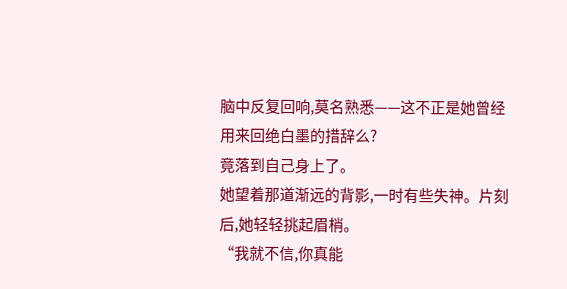脑中反复回响,莫名熟悉——这不正是她曾经用来回绝白墨的措辞么?
竟落到自己身上了。
她望着那道渐远的背影,一时有些失神。片刻后,她轻轻挑起眉梢。
“我就不信,你真能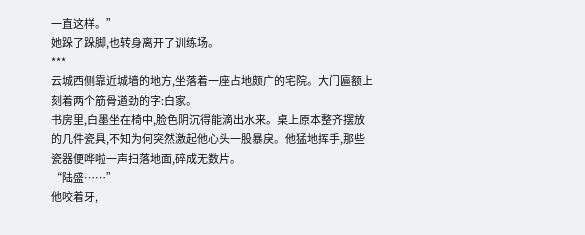一直这样。”
她跺了跺脚,也转身离开了训练场。
***
云城西侧靠近城墙的地方,坐落着一座占地颇广的宅院。大门匾额上刻着两个筋骨遒劲的字:白家。
书房里,白墨坐在椅中,脸色阴沉得能滴出水来。桌上原本整齐摆放的几件瓷具,不知为何突然激起他心头一股暴戾。他猛地挥手,那些瓷器便哗啦一声扫落地面,碎成无数片。
“陆盛……”
他咬着牙,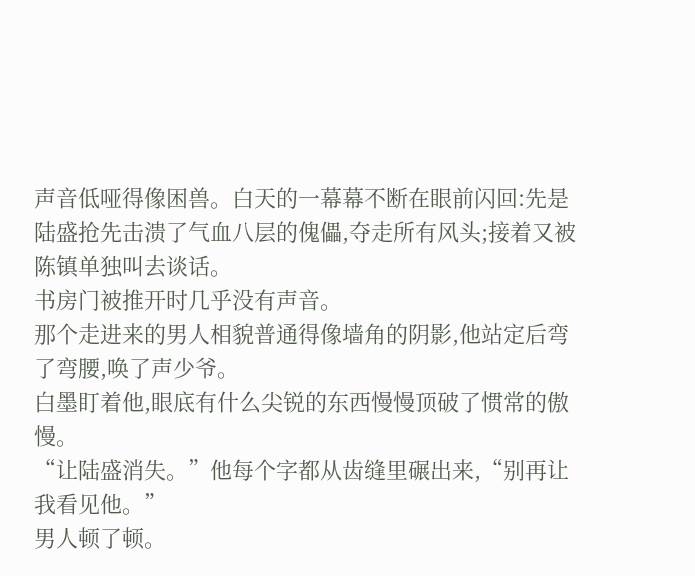声音低哑得像困兽。白天的一幕幕不断在眼前闪回:先是陆盛抢先击溃了气血八层的傀儡,夺走所有风头;接着又被陈镇单独叫去谈话。
书房门被推开时几乎没有声音。
那个走进来的男人相貌普通得像墙角的阴影,他站定后弯了弯腰,唤了声少爷。
白墨盯着他,眼底有什么尖锐的东西慢慢顶破了惯常的傲慢。
“让陆盛消失。”他每个字都从齿缝里碾出来,“别再让我看见他。”
男人顿了顿。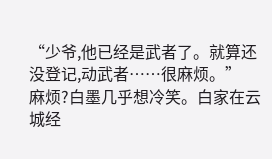“少爷,他已经是武者了。就算还没登记,动武者……很麻烦。”
麻烦?白墨几乎想冷笑。白家在云城经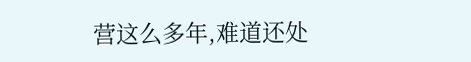营这么多年,难道还处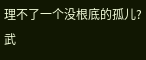理不了一个没根底的孤儿?
武